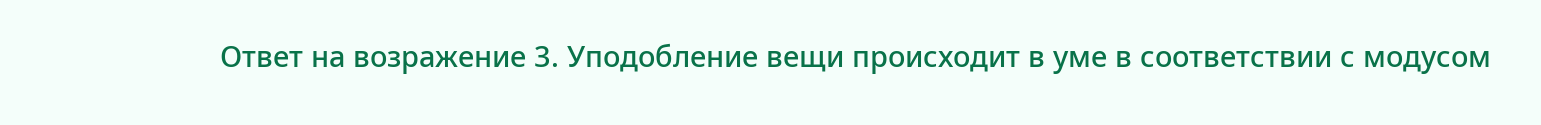Ответ на возражение 3. Уподобление вещи происходит в уме в соответствии с модусом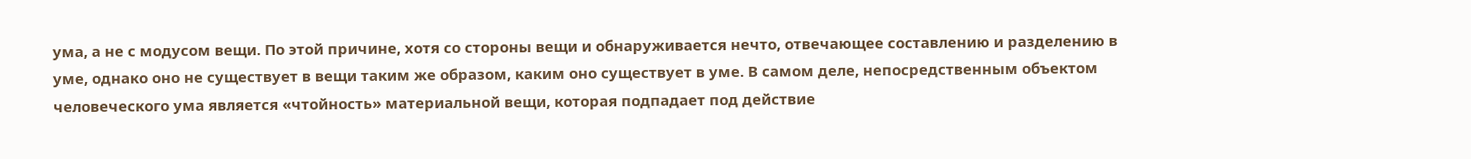ума, а не с модусом вещи. По этой причине, хотя со стороны вещи и обнаруживается нечто, отвечающее составлению и разделению в уме, однако оно не существует в вещи таким же образом, каким оно существует в уме. В самом деле, непосредственным объектом человеческого ума является «чтойность» материальной вещи, которая подпадает под действие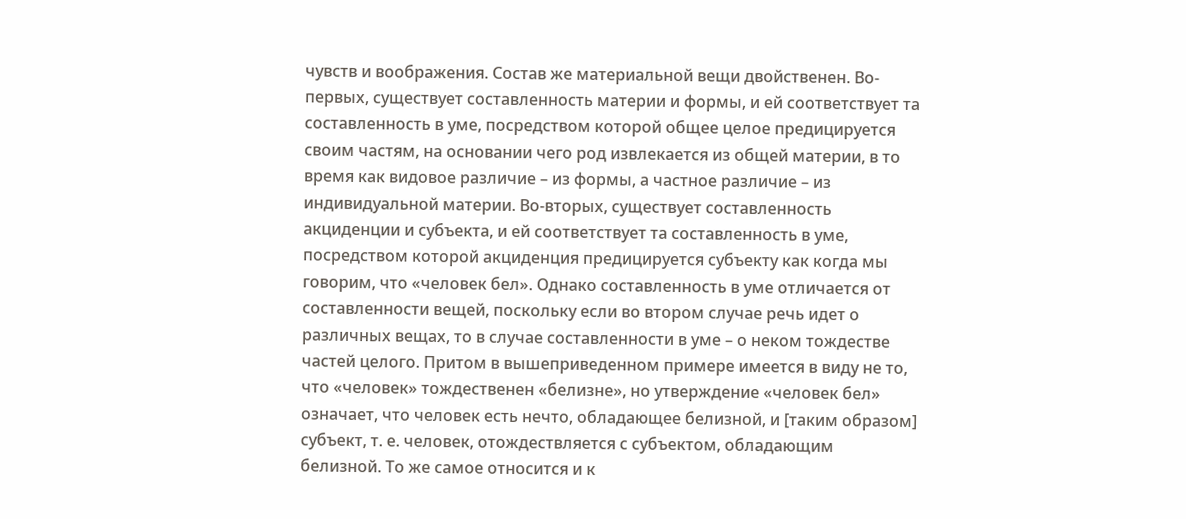чувств и воображения. Состав же материальной вещи двойственен. Во-первых, существует составленность материи и формы, и ей соответствует та составленность в уме, посредством которой общее целое предицируется своим частям, на основании чего род извлекается из общей материи, в то время как видовое различие – из формы, а частное различие – из индивидуальной материи. Во-вторых, существует составленность акциденции и субъекта, и ей соответствует та составленность в уме, посредством которой акциденция предицируется субъекту как когда мы говорим, что «человек бел». Однако составленность в уме отличается от составленности вещей, поскольку если во втором случае речь идет о различных вещах, то в случае составленности в уме – о неком тождестве частей целого. Притом в вышеприведенном примере имеется в виду не то, что «человек» тождественен «белизне», но утверждение «человек бел» означает, что человек есть нечто, обладающее белизной, и [таким образом] субъект, т. е. человек, отождествляется с субъектом, обладающим белизной. То же самое относится и к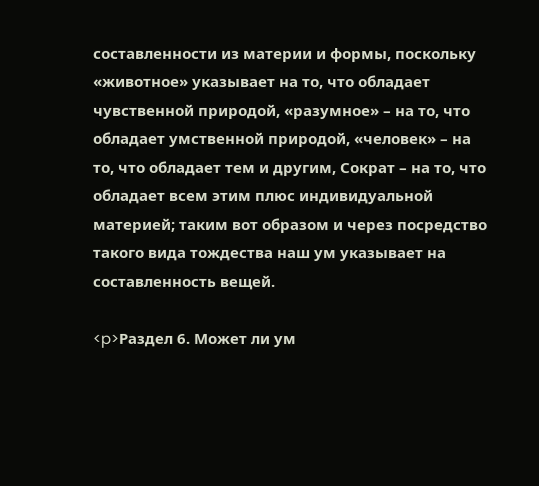составленности из материи и формы, поскольку «животное» указывает на то, что обладает чувственной природой, «разумное» – на то, что обладает умственной природой, «человек» – на то, что обладает тем и другим, Сократ – на то, что обладает всем этим плюс индивидуальной материей; таким вот образом и через посредство такого вида тождества наш ум указывает на составленность вещей.

<p>Раздел 6. Может ли ум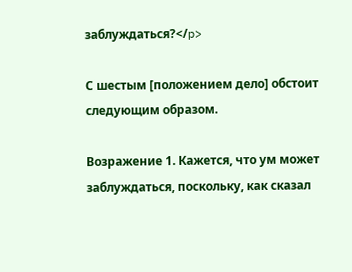заблуждаться?</p>

С шестым [положением дело] обстоит следующим образом.

Возражение 1. Кажется, что ум может заблуждаться, поскольку, как сказал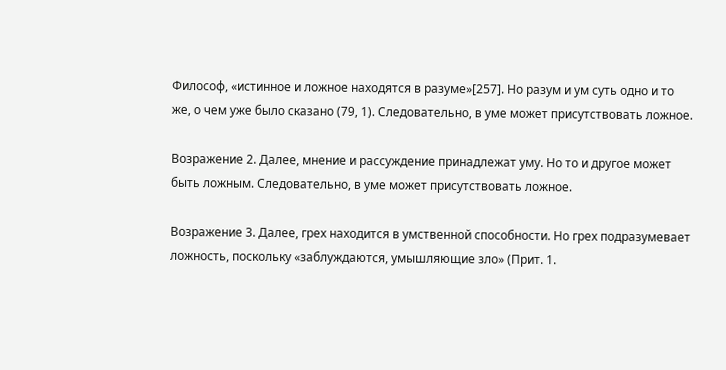Философ, «истинное и ложное находятся в разуме»[257]. Но разум и ум суть одно и то же, о чем уже было сказано (79, 1). Следовательно, в уме может присутствовать ложное.

Возражение 2. Далее, мнение и рассуждение принадлежат уму. Но то и другое может быть ложным. Следовательно, в уме может присутствовать ложное.

Возражение 3. Далее, грех находится в умственной способности. Но грех подразумевает ложность, поскольку «заблуждаются, умышляющие зло» (Прит. 1.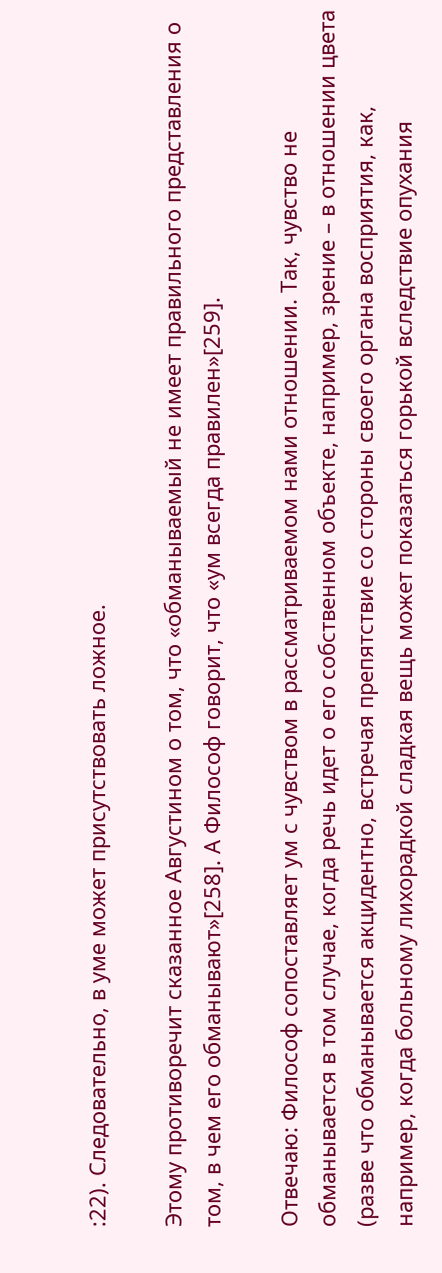:22). Следовательно, в уме может присутствовать ложное.

Этому противоречит сказанное Августином о том, что «обманываемый не имеет правильного представления о том, в чем его обманывают»[258]. А Философ говорит, что «ум всегда правилен»[259].

Отвечаю: Философ сопоставляет ум с чувством в рассматриваемом нами отношении. Так, чувство не обманывается в том случае, когда речь идет о его собственном объекте, например, зрение – в отношении цвета (разве что обманывается акцидентно, встречая препятствие со стороны своего органа восприятия, как, например, когда больному лихорадкой сладкая вещь может показаться горькой вследствие опухания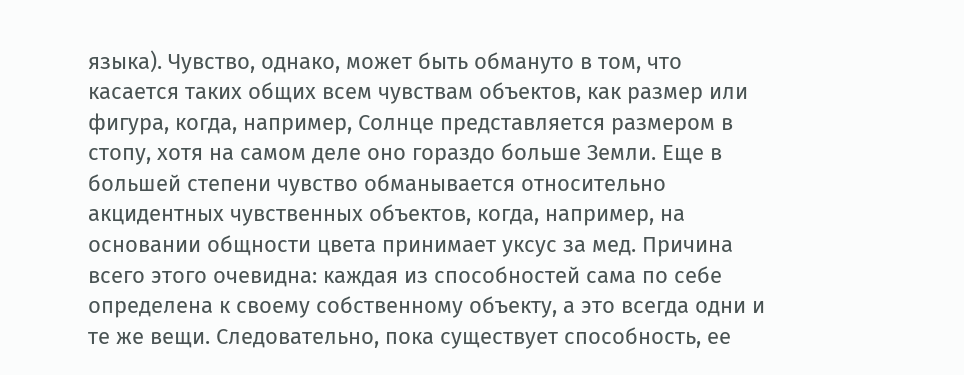языка). Чувство, однако, может быть обмануто в том, что касается таких общих всем чувствам объектов, как размер или фигура, когда, например, Солнце представляется размером в стопу, хотя на самом деле оно гораздо больше Земли. Еще в большей степени чувство обманывается относительно акцидентных чувственных объектов, когда, например, на основании общности цвета принимает уксус за мед. Причина всего этого очевидна: каждая из способностей сама по себе определена к своему собственному объекту, а это всегда одни и те же вещи. Следовательно, пока существует способность, ее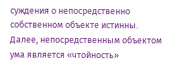суждения о непосредственно собственном объекте истинны. Далее, непосредственным объектом ума является «чтойность»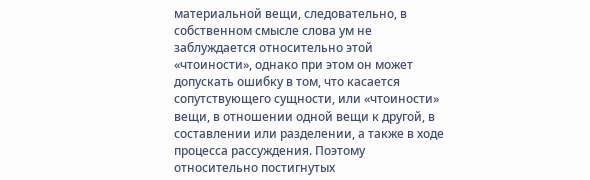материальной вещи, следовательно, в собственном смысле слова ум не заблуждается относительно этой «чтоиности», однако при этом он может допускать ошибку в том, что касается сопутствующего сущности, или «чтоиности» вещи, в отношении одной вещи к другой, в составлении или разделении, а также в ходе процесса рассуждения. Поэтому относительно постигнутых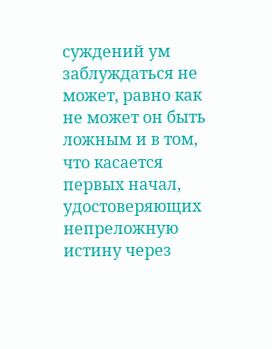суждений ум заблуждаться не может, равно как не может он быть ложным и в том, что касается первых начал, удостоверяющих непреложную истину через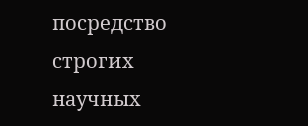посредство строгих научных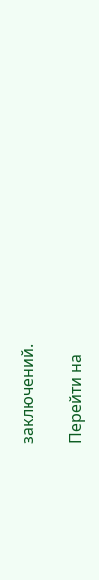заключений.

Перейти на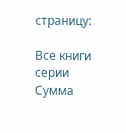страницу:

Все книги серии Сумма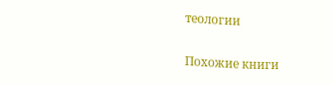теологии

Похожие книги